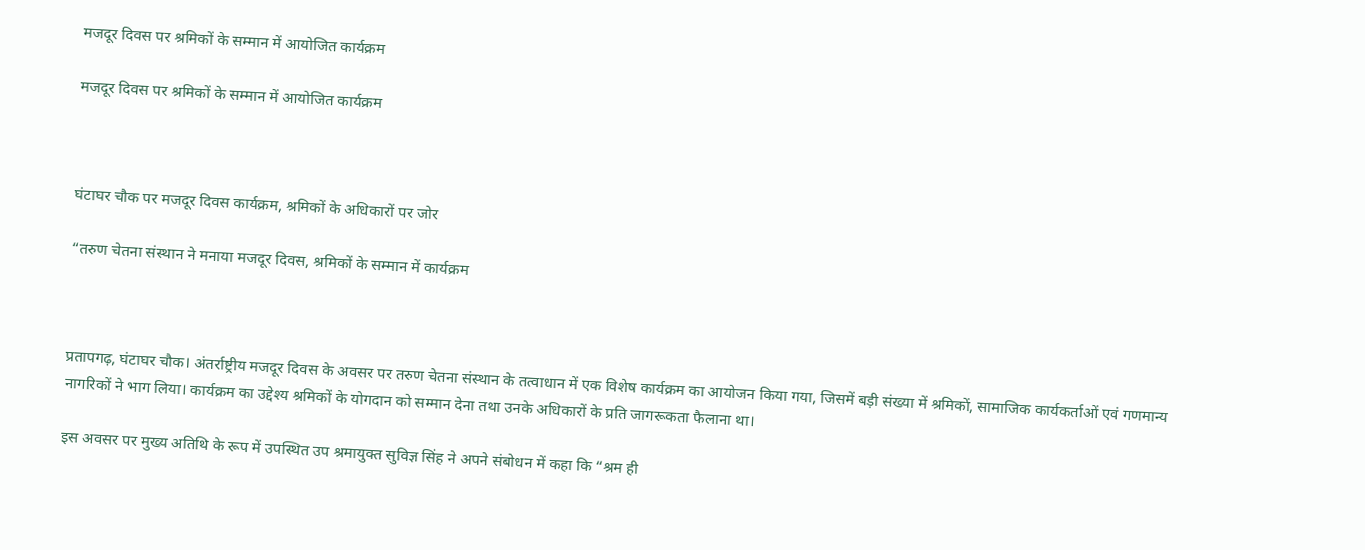मजदूर दिवस पर श्रमिकों के सम्मान में आयोजित कार्यक्रम

मजदूर दिवस पर श्रमिकों के सम्मान में आयोजित कार्यक्रम



घंटाघर चौक पर मजदूर दिवस कार्यक्रम, श्रमिकों के अधिकारों पर जोर

“तरुण चेतना संस्थान ने मनाया मजदूर दिवस, श्रमिकों के सम्मान में कार्यक्रम



प्रतापगढ़, घंटाघर चौक। अंतर्राष्ट्रीय मजदूर दिवस के अवसर पर तरुण चेतना संस्थान के तत्वाधान में एक विशेष कार्यक्रम का आयोजन किया गया, जिसमें बड़ी संख्या में श्रमिकों, सामाजिक कार्यकर्ताओं एवं गणमान्य नागरिकों ने भाग लिया। कार्यक्रम का उद्देश्य श्रमिकों के योगदान को सम्मान देना तथा उनके अधिकारों के प्रति जागरूकता फैलाना था।

इस अवसर पर मुख्य अतिथि के रूप में उपस्थित उप श्रमायुक्त सुविज्ञ सिंह ने अपने संबोधन में कहा कि “श्रम ही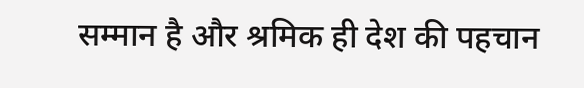सम्मान है और श्रमिक ही देश की पहचान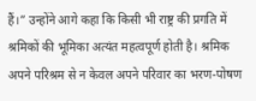हैं।” उन्होंने आगे कहा कि किसी भी राष्ट्र की प्रगति में श्रमिकों की भूमिका अत्यंत महत्वपूर्ण होती है। श्रमिक अपने परिश्रम से न केवल अपने परिवार का भरण-पोषण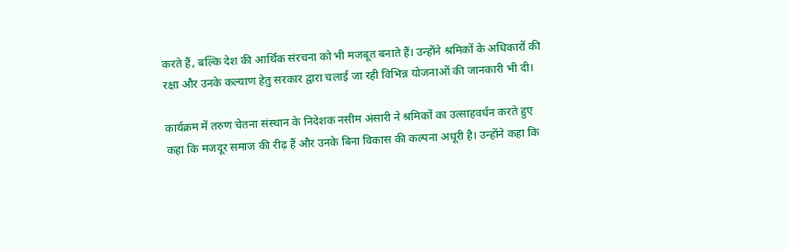करते हैं, बल्कि देश की आर्थिक संरचना को भी मजबूत बनाते हैं। उन्होंने श्रमिकों के अधिकारों की रक्षा और उनके कल्याण हेतु सरकार द्वारा चलाई जा रही विभिन्न योजनाओं की जानकारी भी दी।

कार्यक्रम में तरुण चेतना संस्थान के निदेशक नसीम अंसारी ने श्रमिकों का उत्साहवर्धन करते हुए कहा कि मजदूर समाज की रीढ़ हैं और उनके बिना विकास की कल्पना अधूरी है। उन्होंने कहा कि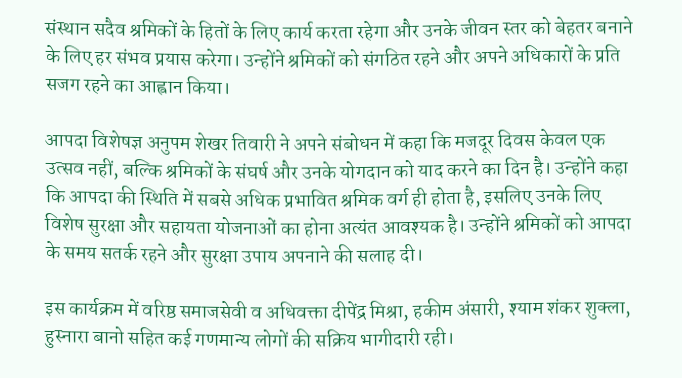संस्थान सदैव श्रमिकों के हितों के लिए कार्य करता रहेगा और उनके जीवन स्तर को बेहतर बनाने के लिए हर संभव प्रयास करेगा। उन्होंने श्रमिकों को संगठित रहने और अपने अधिकारों के प्रति सजग रहने का आह्वान किया।

आपदा विशेषज्ञ अनुपम शेखर तिवारी ने अपने संबोधन में कहा कि मजदूर दिवस केवल एक उत्सव नहीं, बल्कि श्रमिकों के संघर्ष और उनके योगदान को याद करने का दिन है। उन्होंने कहा कि आपदा की स्थिति में सबसे अधिक प्रभावित श्रमिक वर्ग ही होता है, इसलिए उनके लिए विशेष सुरक्षा और सहायता योजनाओं का होना अत्यंत आवश्यक है। उन्होंने श्रमिकों को आपदा के समय सतर्क रहने और सुरक्षा उपाय अपनाने की सलाह दी।

इस कार्यक्रम में वरिष्ठ समाजसेवी व अधिवक्ता दीपेंद्र मिश्रा, हकीम अंसारी, श्याम शंकर शुक्ला, हुस्नारा बानो सहित कई गणमान्य लोगों की सक्रिय भागीदारी रही।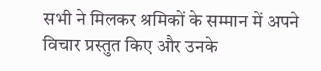सभी ने मिलकर श्रमिकों के सम्मान में अपने विचार प्रस्तुत किए और उनके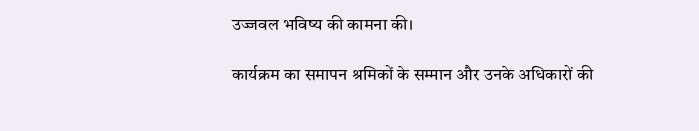उज्जवल भविष्य की कामना की।

कार्यक्रम का समापन श्रमिकों के सम्मान और उनके अधिकारों की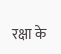रक्षा के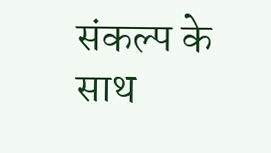संकल्प के साथ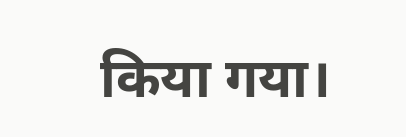किया गया।